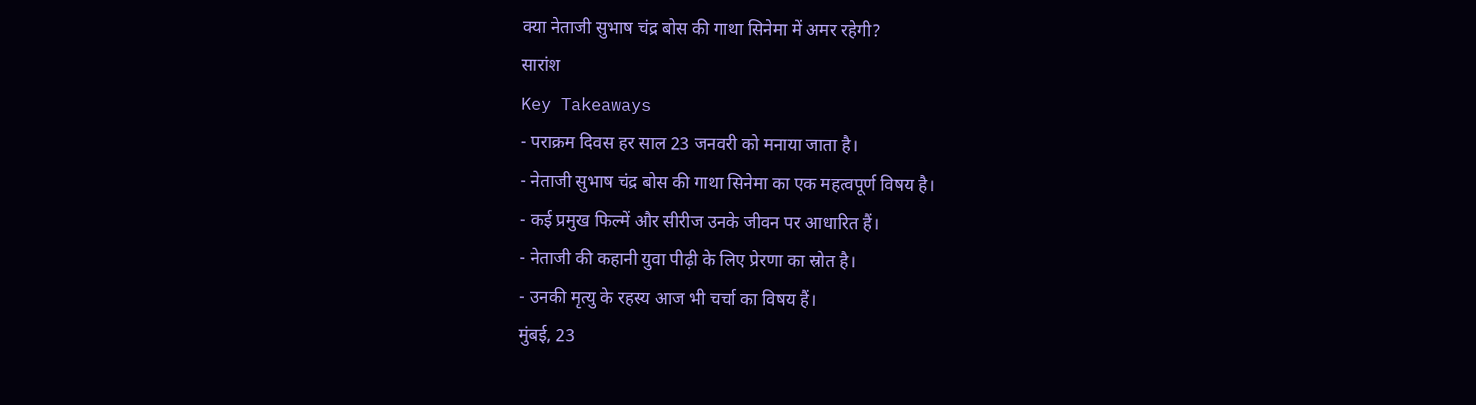क्या नेताजी सुभाष चंद्र बोस की गाथा सिनेमा में अमर रहेगी?
सारांश
Key Takeaways
- पराक्रम दिवस हर साल 23 जनवरी को मनाया जाता है।
- नेताजी सुभाष चंद्र बोस की गाथा सिनेमा का एक महत्वपूर्ण विषय है।
- कई प्रमुख फिल्में और सीरीज उनके जीवन पर आधारित हैं।
- नेताजी की कहानी युवा पीढ़ी के लिए प्रेरणा का स्रोत है।
- उनकी मृत्यु के रहस्य आज भी चर्चा का विषय हैं।
मुंबई, 23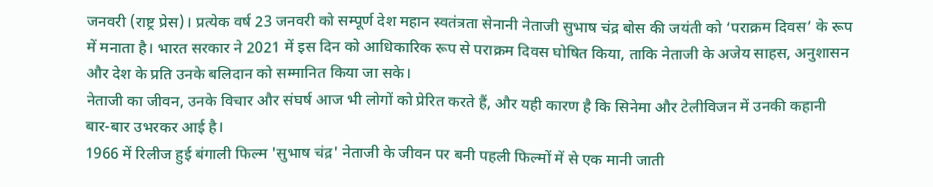जनवरी (राष्ट्र प्रेस)। प्रत्येक वर्ष 23 जनवरी को सम्पूर्ण देश महान स्वतंत्रता सेनानी नेताजी सुभाष चंद्र बोस की जयंती को ‘पराक्रम दिवस’ के रूप में मनाता है। भारत सरकार ने 2021 में इस दिन को आधिकारिक रूप से पराक्रम दिवस घोषित किया, ताकि नेताजी के अजेय साहस, अनुशासन और देश के प्रति उनके बलिदान को सम्मानित किया जा सके।
नेताजी का जीवन, उनके विचार और संघर्ष आज भी लोगों को प्रेरित करते हैं, और यही कारण है कि सिनेमा और टेलीविजन में उनकी कहानी बार-बार उभरकर आई है।
1966 में रिलीज हुई बंगाली फिल्म 'सुभाष चंद्र' नेताजी के जीवन पर बनी पहली फिल्मों में से एक मानी जाती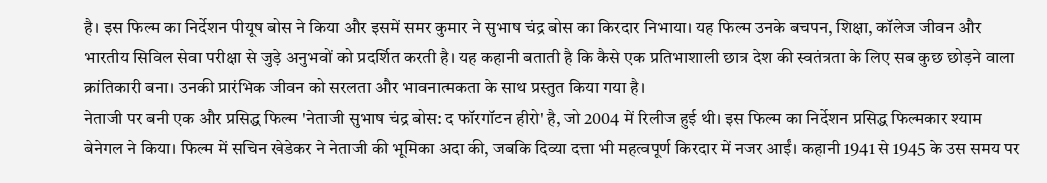है। इस फिल्म का निर्देशन पीयूष बोस ने किया और इसमें समर कुमार ने सुभाष चंद्र बोस का किरदार निभाया। यह फिल्म उनके बचपन, शिक्षा, कॉलेज जीवन और भारतीय सिविल सेवा परीक्षा से जुड़े अनुभवों को प्रदर्शित करती है। यह कहानी बताती है कि कैसे एक प्रतिभाशाली छात्र देश की स्वतंत्रता के लिए सब कुछ छोड़ने वाला क्रांतिकारी बना। उनकी प्रारंभिक जीवन को सरलता और भावनात्मकता के साथ प्रस्तुत किया गया है।
नेताजी पर बनी एक और प्रसिद्ध फिल्म 'नेताजी सुभाष चंद्र बोस: द फॉरगॉटन हीरो' है, जो 2004 में रिलीज हुई थी। इस फिल्म का निर्देशन प्रसिद्ध फिल्मकार श्याम बेनेगल ने किया। फिल्म में सचिन खेडेकर ने नेताजी की भूमिका अदा की, जबकि दिव्या दत्ता भी महत्वपूर्ण किरदार में नजर आईं। कहानी 1941 से 1945 के उस समय पर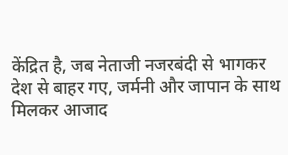केंद्रित है, जब नेताजी नजरबंदी से भागकर देश से बाहर गए, जर्मनी और जापान के साथ मिलकर आजाद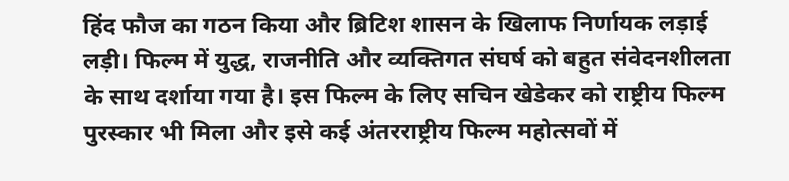हिंद फौज का गठन किया और ब्रिटिश शासन के खिलाफ निर्णायक लड़ाई लड़ी। फिल्म में युद्ध, राजनीति और व्यक्तिगत संघर्ष को बहुत संवेदनशीलता के साथ दर्शाया गया है। इस फिल्म के लिए सचिन खेडेकर को राष्ट्रीय फिल्म पुरस्कार भी मिला और इसे कई अंतरराष्ट्रीय फिल्म महोत्सवों में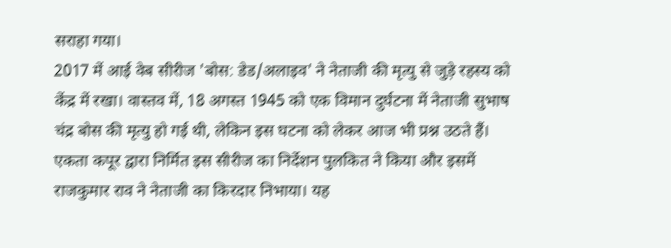सराहा गया।
2017 में आई वेब सीरीज 'बोस: डेड/अलाइव' ने नेताजी की मृत्यु से जुड़े रहस्य को केंद्र में रखा। वास्तव में, 18 अगस्त 1945 को एक विमान दुर्घटना में नेताजी सुभाष चंद्र बोस की मृत्यु हो गई थी, लेकिन इस घटना को लेकर आज भी प्रश्न उठते हैं। एकता कपूर द्वारा निर्मित इस सीरीज का निर्देशन पुलकित ने किया और इसमें राजकुमार राव ने नेताजी का किरदार निभाया। यह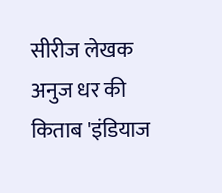सीरीज लेखक अनुज धर की किताब 'इंडियाज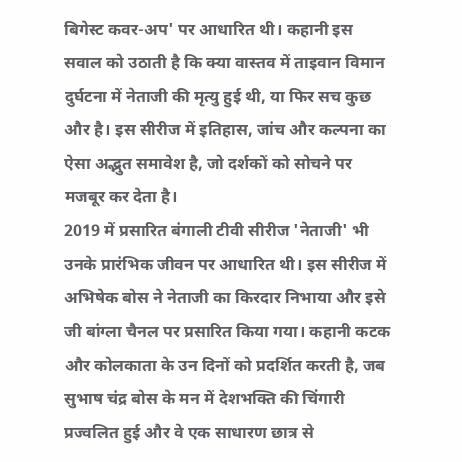बिगेस्ट कवर-अप' पर आधारित थी। कहानी इस सवाल को उठाती है कि क्या वास्तव में ताइवान विमान दुर्घटना में नेताजी की मृत्यु हुई थी, या फिर सच कुछ और है। इस सीरीज में इतिहास, जांच और कल्पना का ऐसा अद्भुत समावेश है, जो दर्शकों को सोचने पर मजबूर कर देता है।
2019 में प्रसारित बंगाली टीवी सीरीज 'नेताजी' भी उनके प्रारंभिक जीवन पर आधारित थी। इस सीरीज में अभिषेक बोस ने नेताजी का किरदार निभाया और इसे जी बांग्ला चैनल पर प्रसारित किया गया। कहानी कटक और कोलकाता के उन दिनों को प्रदर्शित करती है, जब सुभाष चंद्र बोस के मन में देशभक्ति की चिंगारी प्रज्वलित हुई और वे एक साधारण छात्र से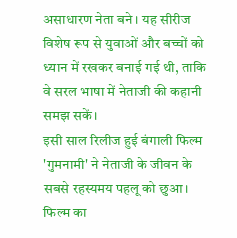असाधारण नेता बने। यह सीरीज विशेष रूप से युवाओं और बच्चों को ध्यान में रखकर बनाई गई थी, ताकि वे सरल भाषा में नेताजी की कहानी समझ सकें।
इसी साल रिलीज हुई बंगाली फिल्म 'गुमनामी' ने नेताजी के जीवन के सबसे रहस्यमय पहलू को छुआ। फिल्म का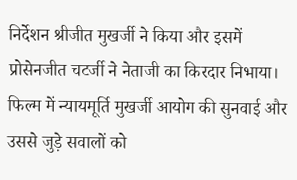निर्देशन श्रीजीत मुखर्जी ने किया और इसमें प्रोसेनजीत चटर्जी ने नेताजी का किरदार निभाया। फिल्म में न्यायमूर्ति मुखर्जी आयोग की सुनवाई और उससे जुड़े सवालों को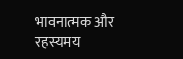भावनात्मक और रहस्यमय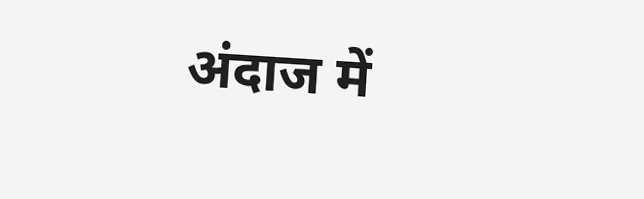अंदाज में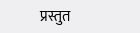प्रस्तुत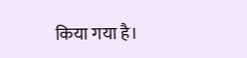किया गया है।